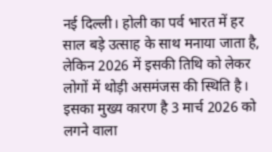नई दिल्ली। होली का पर्व भारत में हर साल बड़े उत्साह के साथ मनाया जाता है, लेकिन 2026 में इसकी तिथि को लेकर लोगों में थोड़ी असमंजस की स्थिति है। इसका मुख्य कारण है 3 मार्च 2026 को लगने वाला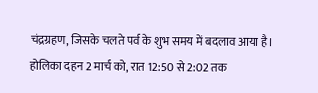चंद्रग्रहण, जिसके चलते पर्व के शुभ समय में बदलाव आया है।
होलिका दहन 2 मार्च को, रात 12:50 से 2:02 तक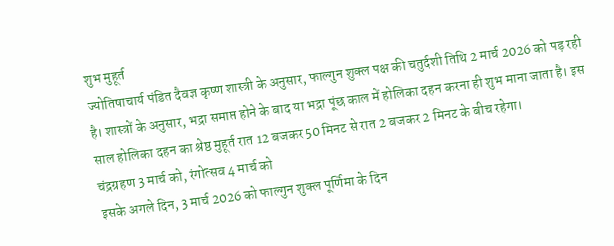शुभ मुहूर्त
ज्योतिषाचार्य पंडित दैवज्ञ कृष्ण शास्त्री के अनुसार, फाल्गुन शुक्ल पक्ष की चतुर्दशी तिथि 2 मार्च 2026 को पड़ रही है। शास्त्रों के अनुसार, भद्रा समाप्त होने के बाद या भद्रा पूंछ काल में होलिका दहन करना ही शुभ माना जाता है। इस साल होलिका दहन का श्रेष्ठ मुहूर्त रात 12 बजकर 50 मिनट से रात 2 बजकर 2 मिनट के बीच रहेगा।
चंद्रग्रहण 3 मार्च को, रंगोत्सव 4 मार्च को
इसके अगले दिन, 3 मार्च 2026 को फाल्गुन शुक्ल पूर्णिमा के दिन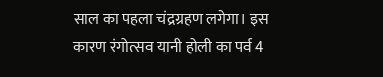साल का पहला चंद्रग्रहण लगेगा। इस कारण रंगोत्सव यानी होली का पर्व 4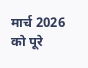मार्च 2026 को पूरे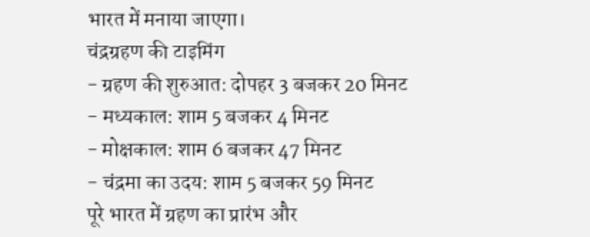भारत में मनाया जाएगा।
चंद्रग्रहण की टाइमिंग
- ग्रहण की शुरुआत: दोपहर 3 बजकर 20 मिनट
- मध्यकाल: शाम 5 बजकर 4 मिनट
- मोक्षकाल: शाम 6 बजकर 47 मिनट
- चंद्रमा का उदय: शाम 5 बजकर 59 मिनट
पूरे भारत में ग्रहण का प्रारंभ और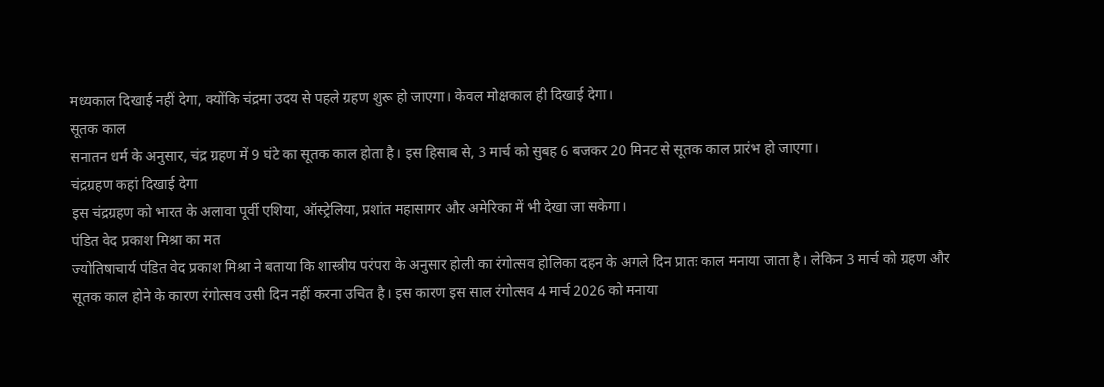मध्यकाल दिखाई नहीं देगा, क्योंकि चंद्रमा उदय से पहले ग्रहण शुरू हो जाएगा। केवल मोक्षकाल ही दिखाई देगा।
सूतक काल
सनातन धर्म के अनुसार, चंद्र ग्रहण में 9 घंटे का सूतक काल होता है। इस हिसाब से, 3 मार्च को सुबह 6 बजकर 20 मिनट से सूतक काल प्रारंभ हो जाएगा।
चंद्रग्रहण कहां दिखाई देगा
इस चंद्रग्रहण को भारत के अलावा पूर्वी एशिया, ऑस्ट्रेलिया, प्रशांत महासागर और अमेरिका में भी देखा जा सकेगा।
पंडित वेद प्रकाश मिश्रा का मत
ज्योतिषाचार्य पंडित वेद प्रकाश मिश्रा ने बताया कि शास्त्रीय परंपरा के अनुसार होली का रंगोत्सव होलिका दहन के अगले दिन प्रातः काल मनाया जाता है। लेकिन 3 मार्च को ग्रहण और सूतक काल होने के कारण रंगोत्सव उसी दिन नहीं करना उचित है। इस कारण इस साल रंगोत्सव 4 मार्च 2026 को मनाया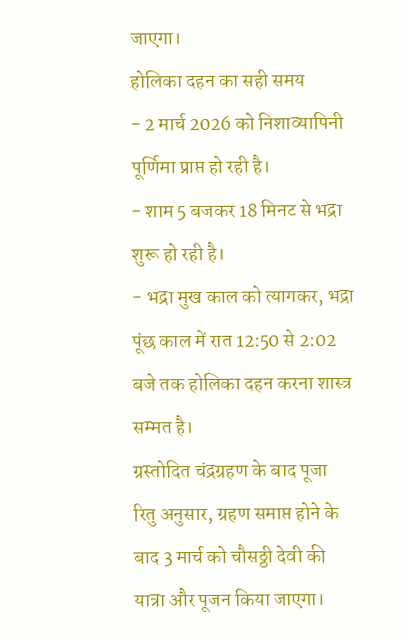जाएगा।
होलिका दहन का सही समय
- 2 मार्च 2026 को निशाव्यापिनी पूर्णिमा प्राप्त हो रही है।
- शाम 5 बजकर 18 मिनट से भद्रा शुरू हो रही है।
- भद्रा मुख काल को त्यागकर, भद्रा पूंछ काल में रात 12:50 से 2:02 बजे तक होलिका दहन करना शास्त्र सम्मत है।
ग्रस्तोदित चंद्रग्रहण के बाद पूजा
रितु अनुसार, ग्रहण समाप्त होने के बाद 3 मार्च को चौसठ्ठी देवी की यात्रा और पूजन किया जाएगा।